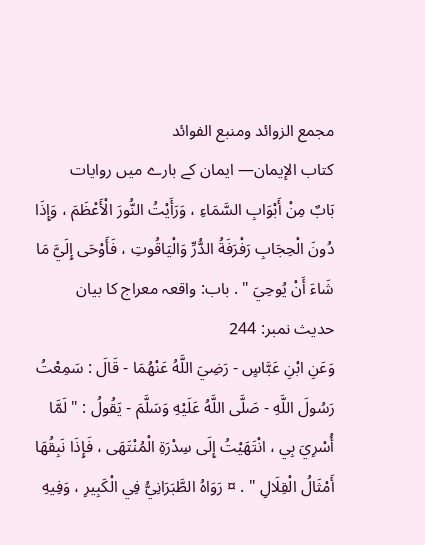مجمع الزوائد ومنبع الفوائد
كتاب الإيمان— ایمان کے بارے میں روایات
بَابٌ مِنْ أَبْوَابِ السَّمَاءِ ، وَرَأَيْتُ النُّورَ الْأَعْظَمَ ، وَإِذَا دُونَ الْحِجَابِ رَفْرَفَةُ الدُّرِّ وَالْيَاقُوتِ ، فَأَوْحَى إِلَيَّ مَا شَاءَ أَنْ يُوحِيَ " . باب: واقعہ معراج کا بیان
حدیث نمبر: 244
وَعَنِ ابْنِ عَبَّاسٍ - رَضِيَ اللَّهُ عَنْهُمَا - قَالَ : سَمِعْتُ رَسُولَ اللَّهِ - صَلَّى اللَّهُ عَلَيْهِ وَسَلَّمَ - يَقُولُ : " لَمَّا أُسْرِيَ بِي ، انْتَهَيْتُ إِلَى سِدْرَةِ الْمُنْتَهَى ، فَإِذَا نَبِقُهَا أَمْثَالُ الْقِلَالِ " . ¤ رَوَاهُ الطَّبَرَانِيُّ فِي الْكَبِيرِ ، وَفِيهِ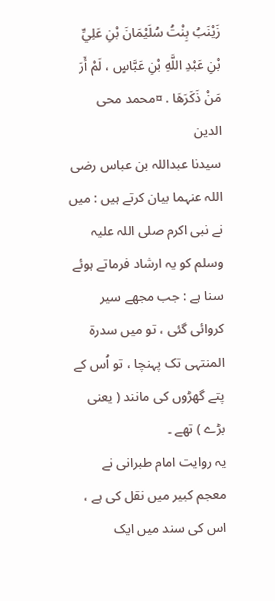زَيْنَبُ بِنْتُ سُلَيْمَانَ بْنِ عَلِيِّ بْنِ عَبْدِ اللَّهِ بْنِ عَبَّاسٍ ، لَمْ أَرَ مَنْ ذَكَرَهَا . ¤محمد محی الدین
سیدنا عبداللہ بن عباس رضی اللہ عنہما بیان کرتے ہیں : میں نے نبی اکرم صلی اللہ علیہ وسلم کو یہ ارشاد فرماتے ہوئے سنا ہے : جب مجھے سیر کروائی گئی ، تو میں سدرۃ المنتہی تک پہنچا ، تو اُس کے پتے گھڑوں کی مانند ( یعنی بڑے ) تھے ۔
یہ روایت امام طبرانی نے معجم کبیر میں نقل کی ہے ، اس کی سند میں ایک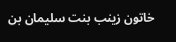خاتون زینب بنت سلیمان بن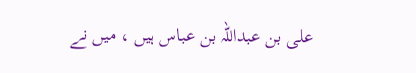علی بن عبداللہ بن عباس ہیں ، میں نے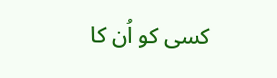کسی کو اُن کا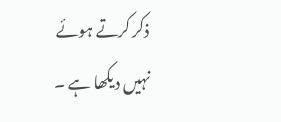ذکر کرتے ہوئے نہیں دیکھا ہے ۔